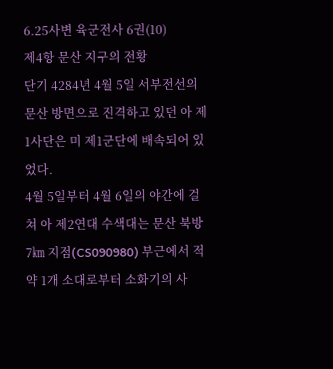6.25사변 육군전사 6권(10)
제4항 문산 지구의 전황
단기 4284년 4월 5일 서부전선의 문산 방면으로 진격하고 있던 아 제1사단은 미 제1군단에 배속되어 있었다.
4월 5일부터 4월 6일의 야간에 걸쳐 아 제2연대 수색대는 문산 북방 7㎞ 지점(CS090980) 부근에서 적 약 1개 소대로부터 소화기의 사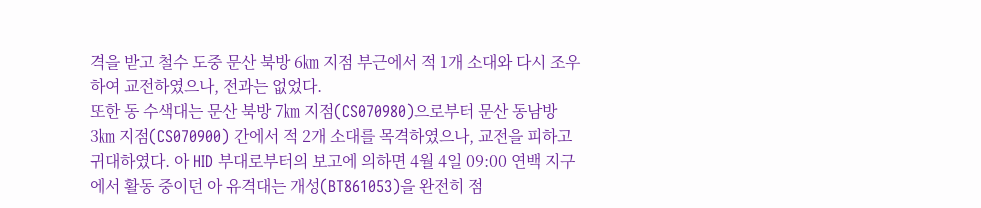격을 받고 철수 도중 문산 북방 6㎞ 지점 부근에서 적 1개 소대와 다시 조우하여 교전하였으나, 전과는 없었다.
또한 동 수색대는 문산 북방 7㎞ 지점(CS070980)으로부터 문산 동남방 3㎞ 지점(CS070900) 간에서 적 2개 소대를 목격하였으나, 교전을 피하고 귀대하였다. 아 HID 부대로부터의 보고에 의하면 4월 4일 09:00 연백 지구에서 활동 중이던 아 유격대는 개성(BT861053)을 완전히 점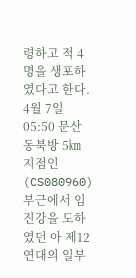령하고 적 4명을 생포하였다고 한다.
4월 7일 05:50 문산 동북방 5㎞ 지점인 (CS080960) 부근에서 임진강을 도하였던 아 제12연대의 일부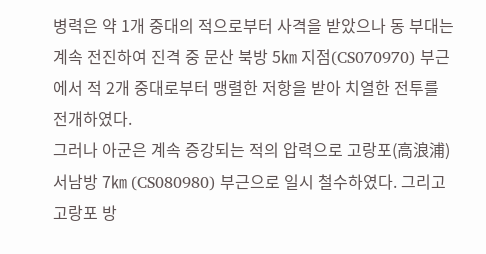병력은 약 1개 중대의 적으로부터 사격을 받았으나 동 부대는 계속 전진하여 진격 중 문산 북방 5㎞ 지점(CS070970) 부근에서 적 2개 중대로부터 맹렬한 저항을 받아 치열한 전투를 전개하였다.
그러나 아군은 계속 증강되는 적의 압력으로 고랑포(高浪浦) 서남방 7㎞ (CS080980) 부근으로 일시 철수하였다. 그리고 고랑포 방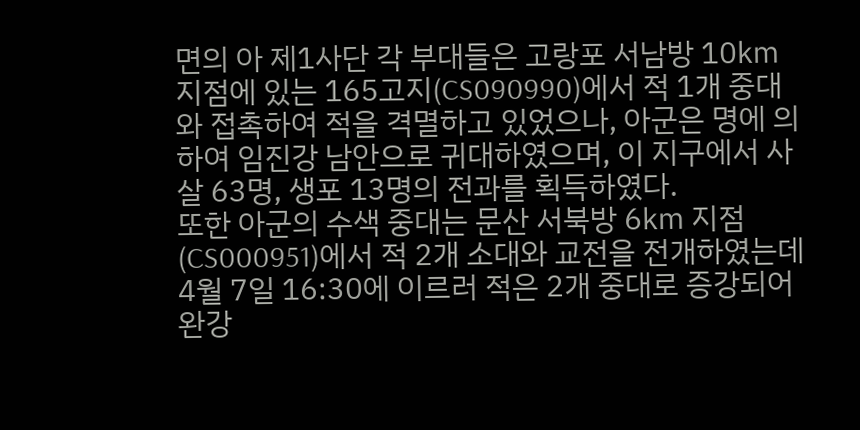면의 아 제1사단 각 부대들은 고랑포 서남방 10㎞ 지점에 있는 165고지(CS090990)에서 적 1개 중대와 접촉하여 적을 격멸하고 있었으나, 아군은 명에 의하여 임진강 남안으로 귀대하였으며, 이 지구에서 사살 63명, 생포 13명의 전과를 획득하였다.
또한 아군의 수색 중대는 문산 서북방 6㎞ 지점(CS000951)에서 적 2개 소대와 교전을 전개하였는데 4월 7일 16:30에 이르러 적은 2개 중대로 증강되어 완강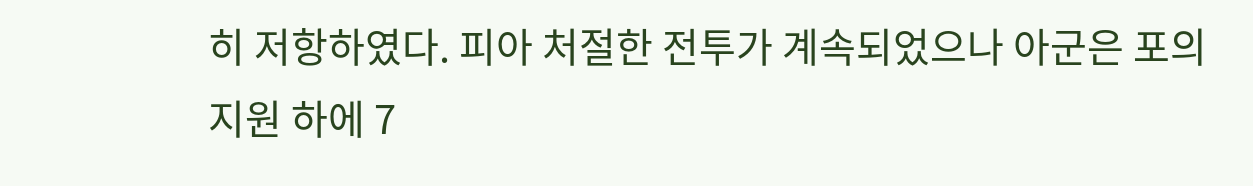히 저항하였다. 피아 처절한 전투가 계속되었으나 아군은 포의 지원 하에 7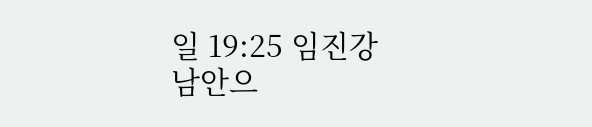일 19:25 임진강 남안으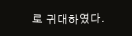로 귀대하였다.